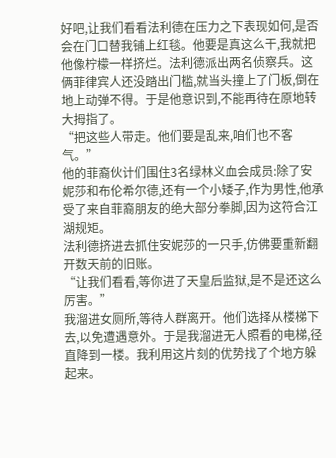好吧,让我们看看法利德在压力之下表现如何,是否会在门口替我铺上红毯。他要是真这么干,我就把他像柠檬一样挤烂。法利德派出两名侦察兵。这俩菲律宾人还没踏出门槛,就当头撞上了门板,倒在地上动弹不得。于是他意识到,不能再待在原地转大拇指了。
“把这些人带走。他们要是乱来,咱们也不客气。”
他的菲裔伙计们围住3名绿林义血会成员:除了安妮莎和布伦希尔德,还有一个小矮子,作为男性,他承受了来自菲裔朋友的绝大部分拳脚,因为这符合江湖规矩。
法利德挤进去抓住安妮莎的一只手,仿佛要重新翻开数天前的旧账。
“让我们看看,等你进了天皇后监狱,是不是还这么厉害。”
我溜进女厕所,等待人群离开。他们选择从楼梯下去,以免遭遇意外。于是我溜进无人照看的电梯,径直降到一楼。我利用这片刻的优势找了个地方躲起来。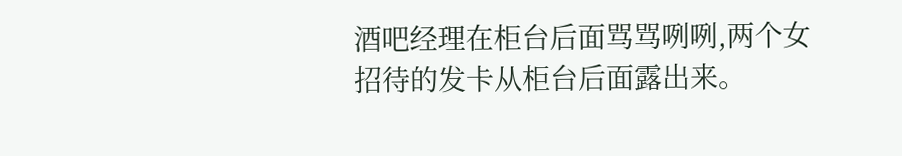酒吧经理在柜台后面骂骂咧咧,两个女招待的发卡从柜台后面露出来。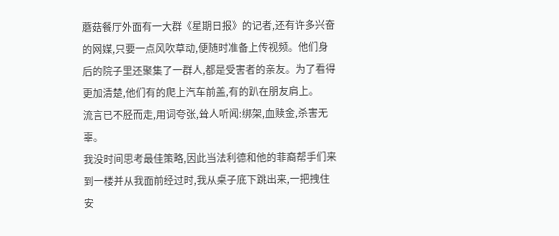蘑菇餐厅外面有一大群《星期日报》的记者,还有许多兴奋的网媒,只要一点风吹草动,便随时准备上传视频。他们身后的院子里还聚集了一群人,都是受害者的亲友。为了看得更加清楚,他们有的爬上汽车前盖,有的趴在朋友肩上。
流言已不胫而走,用词夸张,耸人听闻:绑架,血赎金,杀害无辜。
我没时间思考最佳策略,因此当法利德和他的菲裔帮手们来到一楼并从我面前经过时,我从桌子底下跳出来,一把拽住安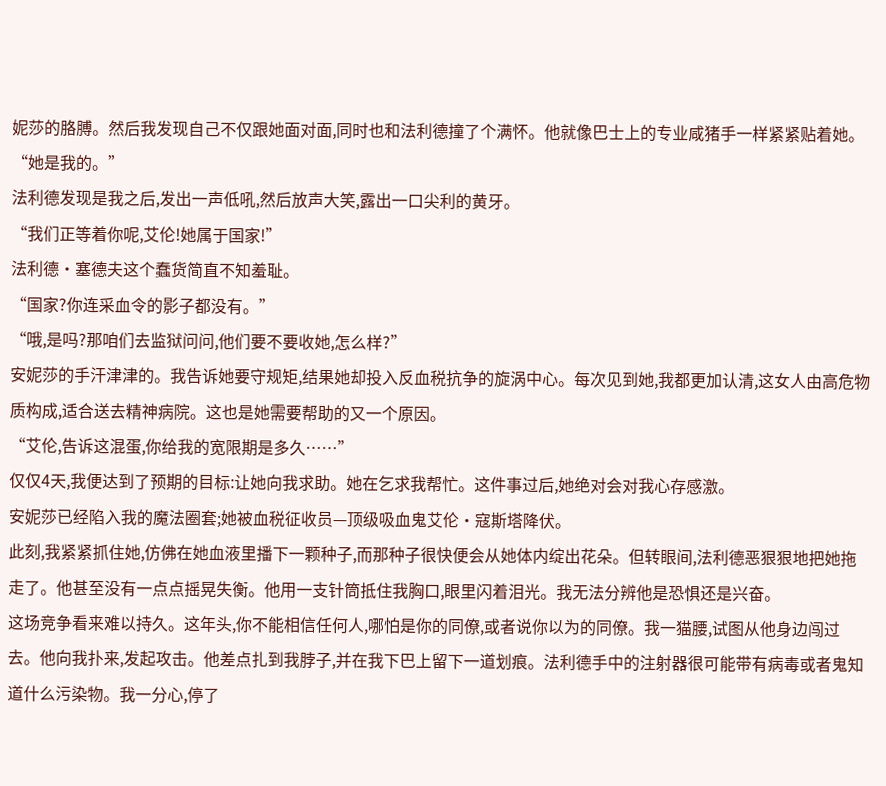妮莎的胳膊。然后我发现自己不仅跟她面对面,同时也和法利德撞了个满怀。他就像巴士上的专业咸猪手一样紧紧贴着她。
“她是我的。”
法利德发现是我之后,发出一声低吼,然后放声大笑,露出一口尖利的黄牙。
“我们正等着你呢,艾伦!她属于国家!”
法利德·塞德夫这个蠢货简直不知羞耻。
“国家?你连采血令的影子都没有。”
“哦,是吗?那咱们去监狱问问,他们要不要收她,怎么样?”
安妮莎的手汗津津的。我告诉她要守规矩,结果她却投入反血税抗争的旋涡中心。每次见到她,我都更加认清,这女人由高危物质构成,适合送去精神病院。这也是她需要帮助的又一个原因。
“艾伦,告诉这混蛋,你给我的宽限期是多久……”
仅仅4天,我便达到了预期的目标:让她向我求助。她在乞求我帮忙。这件事过后,她绝对会对我心存感激。
安妮莎已经陷入我的魔法圈套;她被血税征收员—顶级吸血鬼艾伦·寇斯塔降伏。
此刻,我紧紧抓住她,仿佛在她血液里播下一颗种子,而那种子很快便会从她体内绽出花朵。但转眼间,法利德恶狠狠地把她拖走了。他甚至没有一点点摇晃失衡。他用一支针筒抵住我胸口,眼里闪着泪光。我无法分辨他是恐惧还是兴奋。
这场竞争看来难以持久。这年头,你不能相信任何人,哪怕是你的同僚,或者说你以为的同僚。我一猫腰,试图从他身边闯过去。他向我扑来,发起攻击。他差点扎到我脖子,并在我下巴上留下一道划痕。法利德手中的注射器很可能带有病毒或者鬼知道什么污染物。我一分心,停了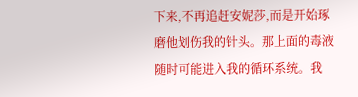下来,不再追赶安妮莎,而是开始琢磨他划伤我的针头。那上面的毒液随时可能进入我的循环系统。我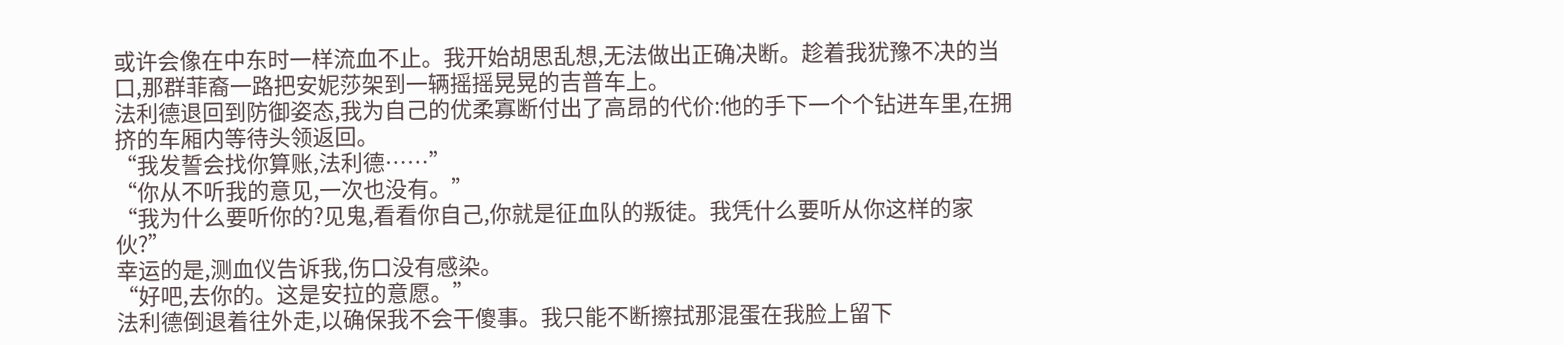或许会像在中东时一样流血不止。我开始胡思乱想,无法做出正确决断。趁着我犹豫不决的当口,那群菲裔一路把安妮莎架到一辆摇摇晃晃的吉普车上。
法利德退回到防御姿态,我为自己的优柔寡断付出了高昂的代价:他的手下一个个钻进车里,在拥挤的车厢内等待头领返回。
“我发誓会找你算账,法利德……”
“你从不听我的意见,一次也没有。”
“我为什么要听你的?见鬼,看看你自己,你就是征血队的叛徒。我凭什么要听从你这样的家伙?”
幸运的是,测血仪告诉我,伤口没有感染。
“好吧,去你的。这是安拉的意愿。”
法利德倒退着往外走,以确保我不会干傻事。我只能不断擦拭那混蛋在我脸上留下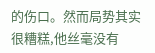的伤口。然而局势其实很糟糕,他丝毫没有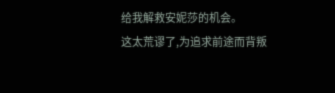给我解救安妮莎的机会。
这太荒谬了,为追求前途而背叛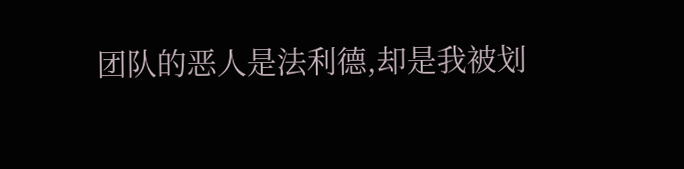团队的恶人是法利德,却是我被划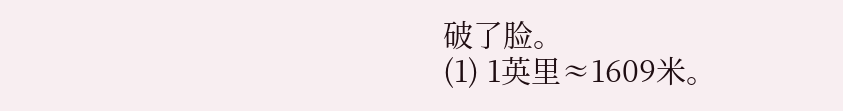破了脸。
(1) 1英里≈1609米。